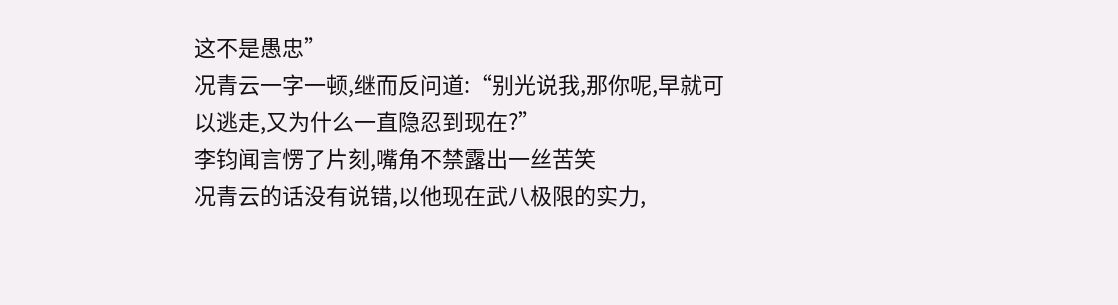这不是愚忠”
况青云一字一顿,继而反问道:“别光说我,那你呢,早就可以逃走,又为什么一直隐忍到现在?”
李钧闻言愣了片刻,嘴角不禁露出一丝苦笑
况青云的话没有说错,以他现在武八极限的实力,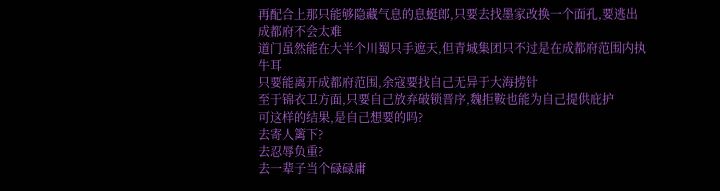再配合上那只能够隐藏气息的息蜓郎,只要去找墨家改换一个面孔,要逃出成都府不会太难
道门虽然能在大半个川蜀只手遮天,但青城集团只不过是在成都府范围内执牛耳
只要能离开成都府范围,余寇要找自己无异于大海捞针
至于锦衣卫方面,只要自己放弃破锁晋序,魏拒鞍也能为自己提供庇护
可这样的结果,是自己想要的吗?
去寄人篱下?
去忍辱负重?
去一辈子当个碌碌庸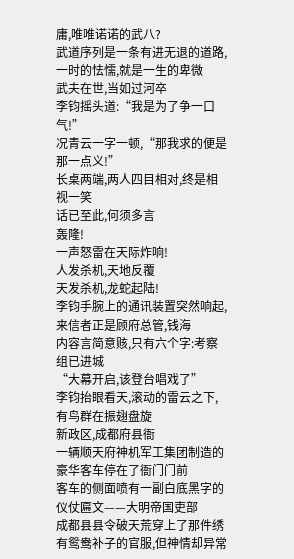庸,唯唯诺诺的武八?
武道序列是一条有进无退的道路,一时的怯懦,就是一生的卑微
武夫在世,当如过河卒
李钧摇头道:“我是为了争一口气!”
况青云一字一顿,“那我求的便是那一点义!”
长桌两端,两人四目相对,终是相视一笑
话已至此,何须多言
轰隆!
一声怒雷在天际炸响!
人发杀机,天地反覆
天发杀机,龙蛇起陆!
李钧手腕上的通讯装置突然响起,来信者正是顾府总管,钱海
内容言简意赅,只有六个字:考察组已进城
“大幕开启,该登台唱戏了”
李钧抬眼看天,滚动的雷云之下,有鸟群在振翅盘旋
新政区,成都府县衙
一辆顺天府神机军工集团制造的豪华客车停在了衙门门前
客车的侧面喷有一副白底黑字的仪仗匾文——大明帝国吏部
成都县县令破天荒穿上了那件绣有鸳鸯补子的官服,但神情却异常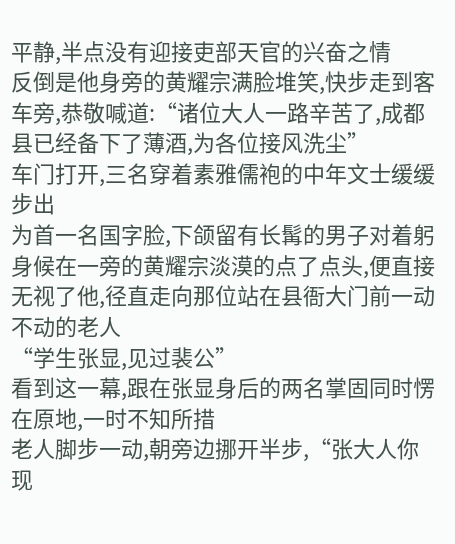平静,半点没有迎接吏部天官的兴奋之情
反倒是他身旁的黄耀宗满脸堆笑,快步走到客车旁,恭敬喊道:“诸位大人一路辛苦了,成都县已经备下了薄酒,为各位接风洗尘”
车门打开,三名穿着素雅儒袍的中年文士缓缓步出
为首一名国字脸,下颌留有长髯的男子对着躬身候在一旁的黄耀宗淡漠的点了点头,便直接无视了他,径直走向那位站在县衙大门前一动不动的老人
“学生张显,见过裴公”
看到这一幕,跟在张显身后的两名掌固同时愣在原地,一时不知所措
老人脚步一动,朝旁边挪开半步,“张大人你现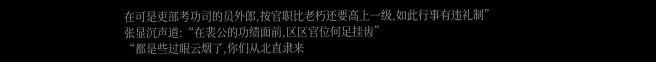在可是吏部考功司的员外郎,按官职比老朽还要高上一级,如此行事有违礼制”
张显沉声道:“在裴公的功绩面前,区区官位何足挂齿”
“都是些过眼云烟了,你们从北直隶来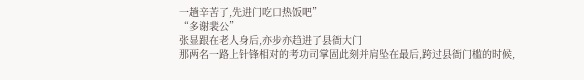一趟辛苦了,先进门吃口热饭吧”
“多谢裴公”
张显跟在老人身后,亦步亦趋进了县衙大门
那两名一路上针锋相对的考功司掌固此刻并肩坠在最后,跨过县衙门槛的时候,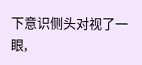下意识侧头对视了一眼,